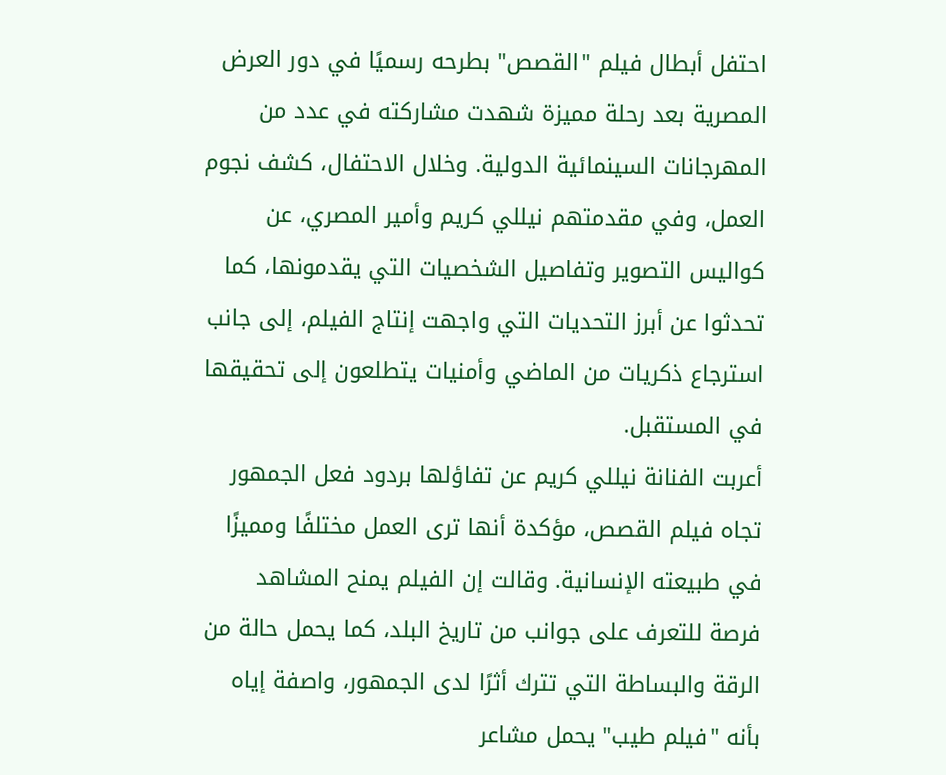احتفل أبطال فيلم "القصص" بطرحه رسميًا في دور العرض المصرية بعد رحلة مميزة شهدت مشاركته في عدد من المهرجانات السينمائية الدولية. وخلال الاحتفال، كشف نجوم العمل، وفي مقدمتهم نيللي كريم وأمير المصري، عن كواليس التصوير وتفاصيل الشخصيات التي يقدمونها، كما تحدثوا عن أبرز التحديات التي واجهت إنتاج الفيلم، إلى جانب استرجاع ذكريات من الماضي وأمنيات يتطلعون إلى تحقيقها في المستقبل.
أعربت الفنانة نيللي كريم عن تفاؤلها بردود فعل الجمهور تجاه فيلم القصص، مؤكدة أنها ترى العمل مختلفًا ومميزًا في طبيعته الإنسانية. وقالت إن الفيلم يمنح المشاهد فرصة للتعرف على جوانب من تاريخ البلد، كما يحمل حالة من الرقة والبساطة التي تترك أثرًا لدى الجمهور، واصفة إياه بأنه "فيلم طيب" يحمل مشاعر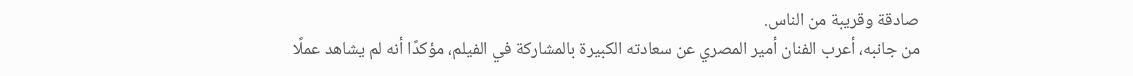صادقة وقريبة من الناس.
من جانبه، أعرب الفنان أمير المصري عن سعادته الكبيرة بالمشاركة في الفيلم، مؤكدًا أنه لم يشاهد عملًا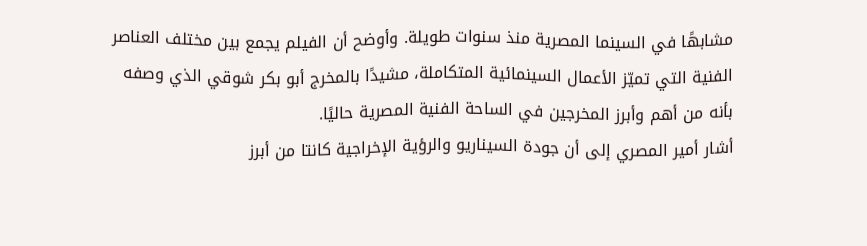مشابهًا في السينما المصرية منذ سنوات طويلة. وأوضح أن الفيلم يجمع بين مختلف العناصر الفنية التي تميّز الأعمال السينمائية المتكاملة، مشيدًا بالمخرج أبو بكر شوقي الذي وصفه بأنه من أهم وأبرز المخرجين في الساحة الفنية المصرية حاليًا.
أشار أمير المصري إلى أن جودة السيناريو والرؤية الإخراجية كانتا من أبرز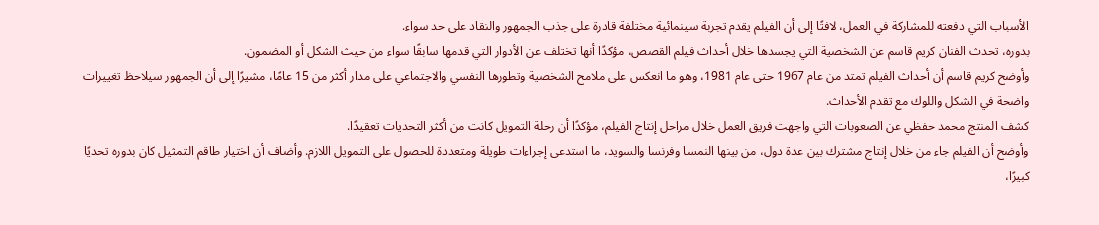الأسباب التي دفعته للمشاركة في العمل، لافتًا إلى أن الفيلم يقدم تجربة سينمائية مختلفة قادرة على جذب الجمهور والنقاد على حد سواء.
بدوره، تحدث الفنان كريم قاسم عن الشخصية التي يجسدها خلال أحداث فيلم القصص، مؤكدًا أنها تختلف عن الأدوار التي قدمها سابقًا سواء من حيث الشكل أو المضمون.
وأوضح كريم قاسم أن أحداث الفيلم تمتد من عام 1967 حتى عام 1981، وهو ما انعكس على ملامح الشخصية وتطورها النفسي والاجتماعي على مدار أكثر من 15 عامًا، مشيرًا إلى أن الجمهور سيلاحظ تغييرات واضحة في الشكل واللوك مع تقدم الأحداث.
كشف المنتج محمد حفظي عن الصعوبات التي واجهت فريق العمل خلال مراحل إنتاج الفيلم، مؤكدًا أن رحلة التمويل كانت من أكثر التحديات تعقيدًا.
وأوضح أن الفيلم جاء من خلال إنتاج مشترك بين عدة دول، من بينها النمسا وفرنسا والسويد، ما استدعى إجراءات طويلة ومتعددة للحصول على التمويل اللازم. وأضاف أن اختيار طاقم التمثيل كان بدوره تحديًا كبيرًا،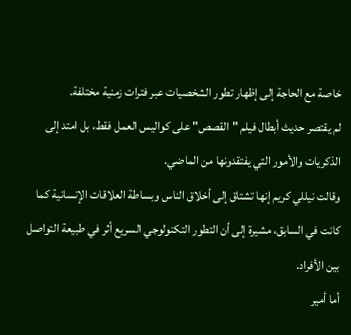خاصة مع الحاجة إلى إظهار تطور الشخصيات عبر فترات زمنية مختلفة.
لم يقتصر حديث أبطال فيلم "القصص" على كواليس العمل فقط، بل امتد إلى الذكريات والأمور التي يفتقدونها من الماضي.
وقالت نيللي كريم إنها تشتاق إلى أخلاق الناس وبساطة العلاقات الإنسانية كما كانت في السابق، مشيرة إلى أن التطور التكنولوجي السريع أثر في طبيعة التواصل بين الأفراد.
أما أمير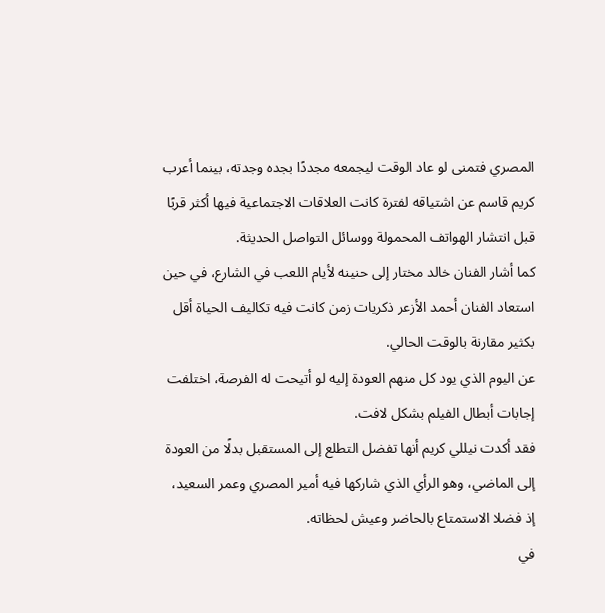المصري فتمنى لو عاد الوقت ليجمعه مجددًا بجده وجدته، بينما أعرب كريم قاسم عن اشتياقه لفترة كانت العلاقات الاجتماعية فيها أكثر قربًا قبل انتشار الهواتف المحمولة ووسائل التواصل الحديثة.
كما أشار الفنان خالد مختار إلى حنينه لأيام اللعب في الشارع، في حين استعاد الفنان أحمد الأزعر ذكريات زمن كانت فيه تكاليف الحياة أقل بكثير مقارنة بالوقت الحالي.
عن اليوم الذي يود كل منهم العودة إليه لو أتيحت له الفرصة، اختلفت إجابات أبطال الفيلم بشكل لافت.
فقد أكدت نيللي كريم أنها تفضل التطلع إلى المستقبل بدلًا من العودة إلى الماضي، وهو الرأي الذي شاركها فيه أمير المصري وعمر السعيد، إذ فضلا الاستمتاع بالحاضر وعيش لحظاته.
في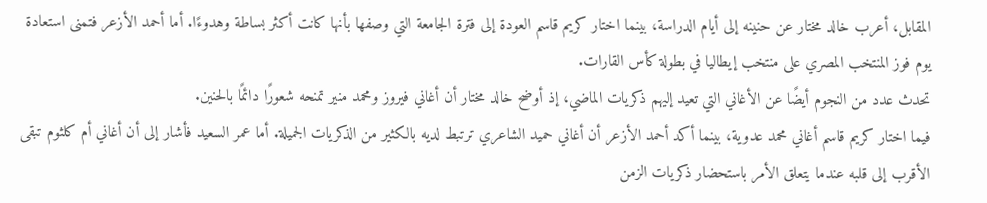المقابل، أعرب خالد مختار عن حنينه إلى أيام الدراسة، بينما اختار كريم قاسم العودة إلى فترة الجامعة التي وصفها بأنها كانت أكثر بساطة وهدوءًا. أما أحمد الأزعر فتمنى استعادة يوم فوز المنتخب المصري على منتخب إيطاليا في بطولة كأس القارات.
تحدث عدد من النجوم أيضًا عن الأغاني التي تعيد إليهم ذكريات الماضي، إذ أوضح خالد مختار أن أغاني فيروز ومحمد منير تمنحه شعورًا دائمًا بالحنين.
فيما اختار كريم قاسم أغاني محمد عدوية، بينما أكد أحمد الأزعر أن أغاني حميد الشاعري ترتبط لديه بالكثير من الذكريات الجميلة. أما عمر السعيد فأشار إلى أن أغاني أم كلثوم تبقى الأقرب إلى قلبه عندما يتعلق الأمر باستحضار ذكريات الزمن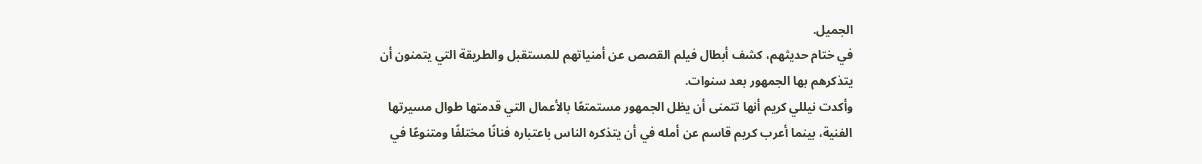الجميل.
في ختام حديثهم، كشف أبطال فيلم القصص عن أمنياتهم للمستقبل والطريقة التي يتمنون أن يتذكرهم بها الجمهور بعد سنوات.
وأكدت نيللي كريم أنها تتمنى أن يظل الجمهور مستمتعًا بالأعمال التي قدمتها طوال مسيرتها الفنية، بينما أعرب كريم قاسم عن أمله في أن يتذكره الناس باعتباره فنانًا مختلفًا ومتنوعًا في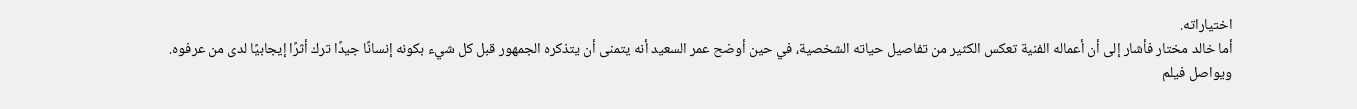اختياراته.
أما خالد مختار فأشار إلى أن أعماله الفنية تعكس الكثير من تفاصيل حياته الشخصية، في حين أوضح عمر السعيد أنه يتمنى أن يتذكره الجمهور قبل كل شيء بكونه إنسانًا جيدًا ترك أثرًا إيجابيًا لدى من عرفوه.
ويواصل فيلم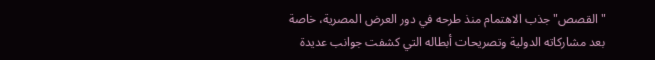"القصص" جذب الاهتمام منذ طرحه في دور العرض المصرية، خاصة بعد مشاركاته الدولية وتصريحات أبطاله التي كشفت جوانب عديدة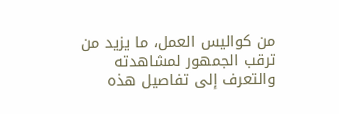من كواليس العمل، ما يزيد من ترقب الجمهور لمشاهدته والتعرف إلى تفاصيل هذه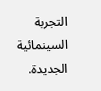التجربة السينمائية الجديدة.